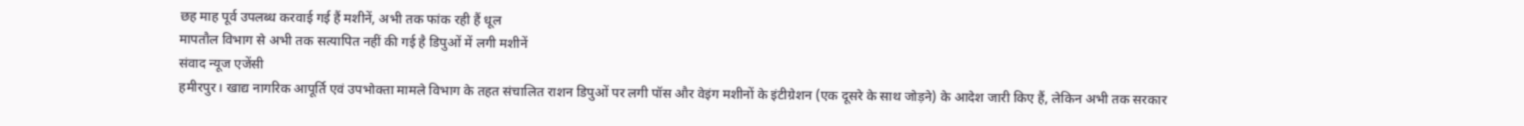छह माह पूर्व उपलब्ध करवाई गई हैं मशीनें, अभी तक फांक रही हैं धूल
मापतौल विभाग से अभी तक सत्यापित नहीं की गई है डिपुओं में लगी मशीनें
संवाद न्यूज एजेंसी
हमीरपुर। खाद्य नागरिक आपूर्ति एवं उपभोक्ता मामले विभाग के तहत संचालित राशन डिपुओं पर लगी पॉस और वेइंग मशीनों के इंटीग्रेशन (एक दूसरे के साथ जोड़ने) के आदेश जारी किए हैं, लेकिन अभी तक सरकार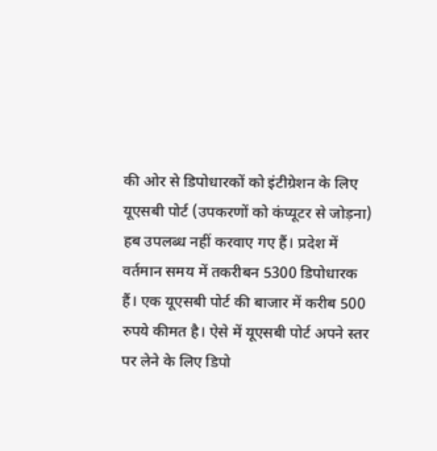की ओर से डिपोधारकों को इंटीग्रेशन के लिए यूएसबी पोर्ट (उपकरणों को कंप्यूटर से जोड़ना) हब उपलब्ध नहीं करवाए गए हैं। प्रदेश में वर्तमान समय में तकरीबन 5300 डिपोधारक हैं। एक यूएसबी पोर्ट की बाजार में करीब 500 रुपये कीमत है। ऐसे में यूएसबी पोर्ट अपने स्तर पर लेने के लिए डिपो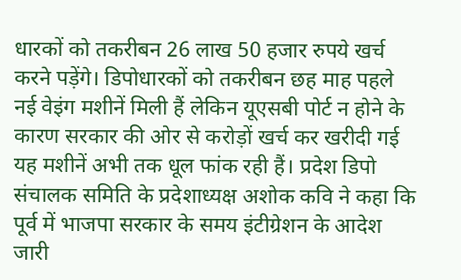धारकों को तकरीबन 26 लाख 50 हजार रुपये खर्च करने पड़ेंगे। डिपोधारकों को तकरीबन छह माह पहले नई वेइंग मशीनें मिली हैं लेकिन यूएसबी पोर्ट न होने के कारण सरकार की ओर से करोड़ों खर्च कर खरीदी गई यह मशीनें अभी तक धूल फांक रही हैं। प्रदेश डिपो संचालक समिति के प्रदेशाध्यक्ष अशोक कवि ने कहा कि पूर्व में भाजपा सरकार के समय इंटीग्रेशन के आदेश जारी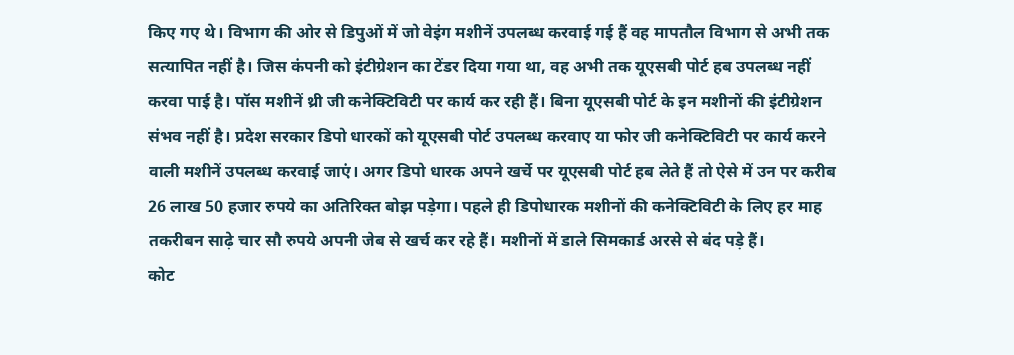किए गए थे। विभाग की ओर से डिपुओं में जो वेइंग मशीनें उपलब्ध करवाई गई हैं वह मापतौल विभाग से अभी तक सत्यापित नहीं है। जिस कंपनी को इंटीग्रेशन का टेंडर दिया गया था, वह अभी तक यूएसबी पोर्ट हब उपलब्ध नहीं करवा पाई है। पॉस मशीनें थ्री जी कनेक्टिविटी पर कार्य कर रही हैं। बिना यूएसबी पोर्ट के इन मशीनों की इंटीग्रेशन संभव नहीं है। प्रदेश सरकार डिपो धारकों को यूएसबी पोर्ट उपलब्ध करवाए या फोर जी कनेक्टिविटी पर कार्य करने वाली मशीनें उपलब्ध करवाई जाएं। अगर डिपो धारक अपने खर्चे पर यूएसबी पोर्ट हब लेते हैं तो ऐसे में उन पर करीब 26 लाख 50 हजार रुपये का अतिरिक्त बोझ पड़ेगा। पहले ही डिपोधारक मशीनों की कनेक्टिविटी के लिए हर माह तकरीबन साढ़े चार सौ रुपये अपनी जेब से खर्च कर रहे हैं। मशीनों में डाले सिमकार्ड अरसे से बंद पड़े हैं।
कोट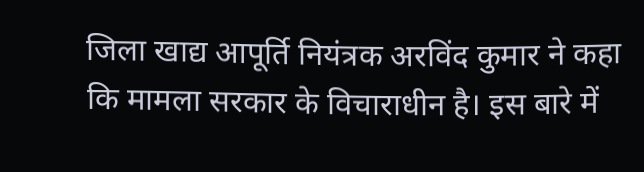जिला खाद्य आपूर्ति नियंत्रक अरविंद कुमार ने कहा कि मामला सरकार के विचाराधीन है। इस बारे में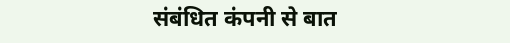संबंधित कंपनी से बात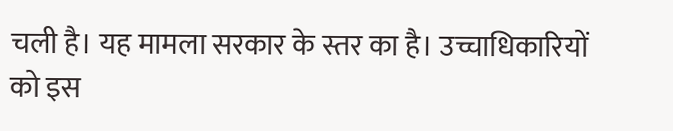चली है। यह मामला सरकार के स्तर का है। उच्चाधिकारियों को इस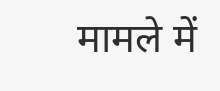मामले में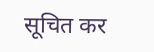सूचित कर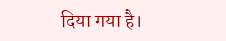दिया गया है।